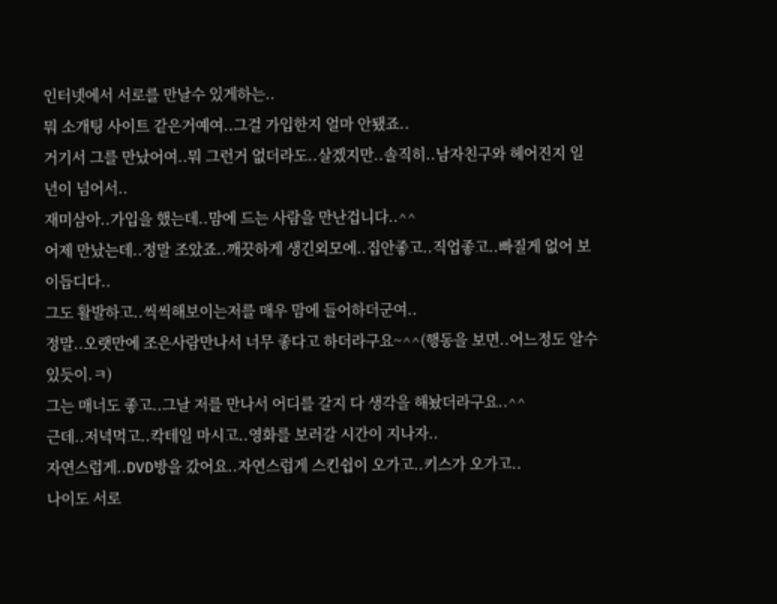인터넷에서 서로를 만날수 있게하는..
뭐 소개팅 사이트 같은거예여..그걸 가입한지 얼마 안됐죠..
거기서 그를 만났어여..뭐 그런거 없더라도..살겠지만..솔직히..남자친구와 헤어진지 일년이 넘어서..
재미삼아..가입을 했는데..맘에 드는 사람을 만난겁니다..^^
어제 만났는데..정말 조았죠..깨끗하게 생긴외모에..집안좋고..직업좋고..빠질게 없어 보이듭디다..
그도 활발하고..씩씩해보이는저를 매우 맘에 들어하더군여..
정말..오랫만에 조은사람만나서 너무 좋다고 하더라구요~^^(행동을 보면..어느정도 알수 있듯이.ㅋ)
그는 매너도 좋고..그날 저를 만나서 어디를 갈지 다 생각을 해놨더라구요..^^
근데..저녁먹고..칵테일 마시고..영화를 보러갈 시간이 지나자..
자연스럽게..DVD방을 갔어요..자연스럽게 스킨쉽이 오가고..키스가 오가고..
나이도 서로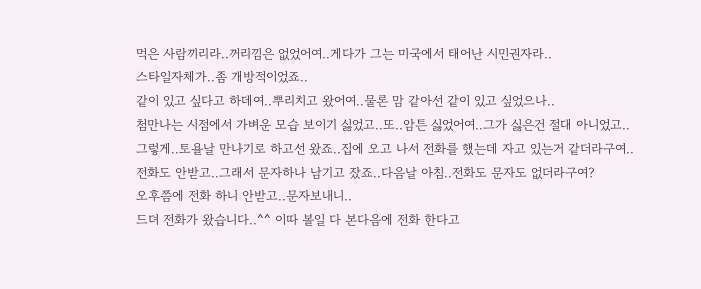먹은 사람끼리라..꺼리낌은 없었어여..게다가 그는 미국에서 태어난 시민권자라..
스타일자체가..좀 개방적이었죠..
같이 있고 싶다고 하데여..뿌리치고 왔어여..물론 맘 같아선 같이 있고 싶었으나..
첨만나는 시점에서 가벼운 모습 보이기 싫었고..또..암튼 싫었어여..그가 싫은건 절대 아니었고..
그렇게..토욜날 만나기로 하고선 왔죠..집에 오고 나서 전화를 했는데 자고 있는거 같더라구여..
전화도 안받고..그래서 문자하나 남기고 잤죠..다음날 아침..전화도 문자도 없더라구여?
오후쯤에 전화 하니 안받고..문자보내니..
드뎌 전화가 왔습니다..^^ 이따 볼일 다 본다음에 전화 한다고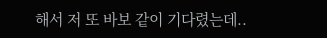해서 저 또 바보 같이 기다렸는데..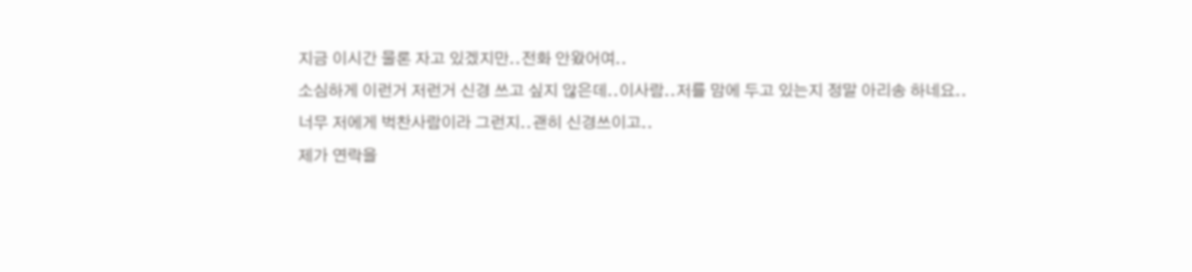지금 이시간 물론 자고 있겠지만..전화 안왔어여..
소심하게 이런거 저런거 신경 쓰고 싶지 않은데..이사람..저를 맘에 두고 있는지 정말 아리송 하네요..
너무 저에게 벅찬사람이라 그런지..괜히 신경쓰이고..
제가 연락을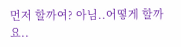먼저 할까여? 아님..어떻게 할까요..